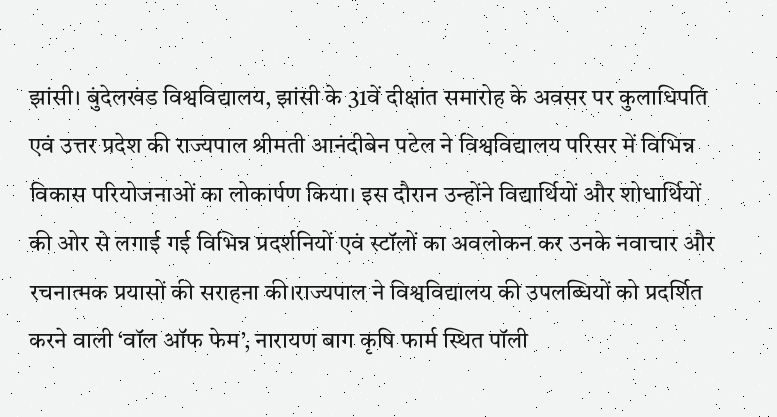झांसी। बुंदेलखंड विश्वविद्यालय, झांसी के 31वें दीक्षांत समारोह के अवसर पर कुलाधिपति एवं उत्तर प्रदेश की राज्यपाल श्रीमती आनंदीबेन पटेल ने विश्वविद्यालय परिसर में विभिन्न विकास परियोजनाओं का लोकार्पण किया। इस दौरान उन्होंने विद्यार्थियों और शोधार्थियों की ओर से लगाई गई विभिन्न प्रदर्शनियों एवं स्टॉलों का अवलोकन कर उनके नवाचार और रचनात्मक प्रयासों की सराहना की।राज्यपाल ने विश्वविद्यालय की उपलब्धियों को प्रदर्शित करने वाली ‘वॉल ऑफ फेम’, नारायण बाग कृषि फार्म स्थित पॉली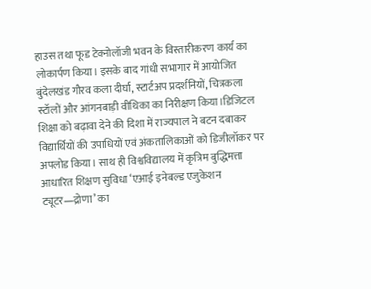हाउस तथा फूड टेक्नोलॉजी भवन के विस्तारीकरण कार्य का लोकार्पण किया। इसके बाद गांधी सभागार में आयोजित बुंदेलखंड गौरव कला दीर्घा, स्टार्टअप प्रदर्शनियों, चित्रकला स्टॉलों और आंगनबाड़ी वीथिका का निरीक्षण किया।डिजिटल शिक्षा को बढ़ावा देने की दिशा में राज्यपाल ने बटन दबाकर विद्यार्थियों की उपाधियों एवं अंकतालिकाओं को डिजीलॉकर पर अपलोड किया। साथ ही विश्वविद्यालय में कृत्रिम बुद्धिमत्ता आधारित शिक्षण सुविधा ‘एआई इनेबल्ड एजुकेशन ट्यूटर—द्रोणा’ का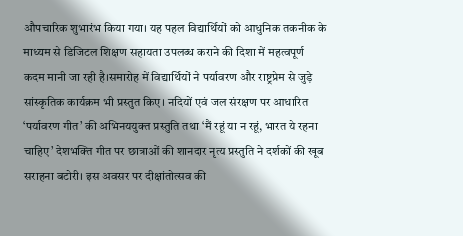औपचारिक शुभारंभ किया गया। यह पहल विद्यार्थियों को आधुनिक तकनीक के माध्यम से डिजिटल शिक्षण सहायता उपलब्ध कराने की दिशा में महत्वपूर्ण कदम मानी जा रही है।समारोह में विद्यार्थियों ने पर्यावरण और राष्ट्रप्रेम से जुड़े सांस्कृतिक कार्यक्रम भी प्रस्तुत किए। नदियों एवं जल संरक्षण पर आधारित ‘पर्यावरण गीत’ की अभिनययुक्त प्रस्तुति तथा ‘मैं रहूं या न रहूं, भारत ये रहना चाहिए’ देशभक्ति गीत पर छात्राओं की शानदार नृत्य प्रस्तुति ने दर्शकों की खूब सराहना बटोरी। इस अवसर पर दीक्षांतोत्सव की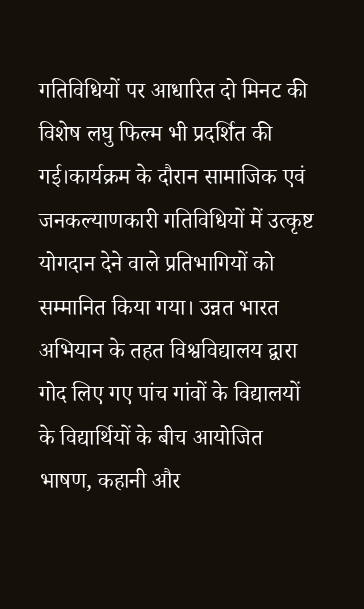गतिविधियों पर आधारित दो मिनट की विशेष लघु फिल्म भी प्रदर्शित की गई।कार्यक्रम के दौरान सामाजिक एवं जनकल्याणकारी गतिविधियों में उत्कृष्ट योगदान देने वाले प्रतिभागियों को सम्मानित किया गया। उन्नत भारत अभियान के तहत विश्वविद्यालय द्वारा गोद लिए गए पांच गांवों के विद्यालयों के विद्यार्थियों के बीच आयोजित भाषण, कहानी और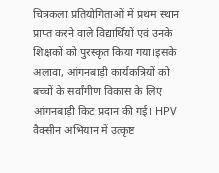चित्रकला प्रतियोगिताओं में प्रथम स्थान प्राप्त करने वाले विद्यार्थियों एवं उनके शिक्षकों को पुरस्कृत किया गया।इसके अलावा, आंगनबाड़ी कार्यकत्रियों को बच्चों के सर्वांगीण विकास के लिए आंगनबाड़ी किट प्रदान की गई। HPV वैक्सीन अभियान में उत्कृष्ट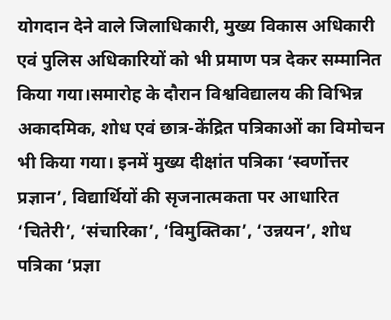योगदान देने वाले जिलाधिकारी, मुख्य विकास अधिकारी एवं पुलिस अधिकारियों को भी प्रमाण पत्र देकर सम्मानित किया गया।समारोह के दौरान विश्वविद्यालय की विभिन्न अकादमिक, शोध एवं छात्र-केंद्रित पत्रिकाओं का विमोचन भी किया गया। इनमें मुख्य दीक्षांत पत्रिका ‘स्वर्णोत्तर प्रज्ञान’, विद्यार्थियों की सृजनात्मकता पर आधारित ‘चितेरी’, ‘संचारिका’, ‘विमुक्तिका’, ‘उन्नयन’, शोध पत्रिका ‘प्रज्ञा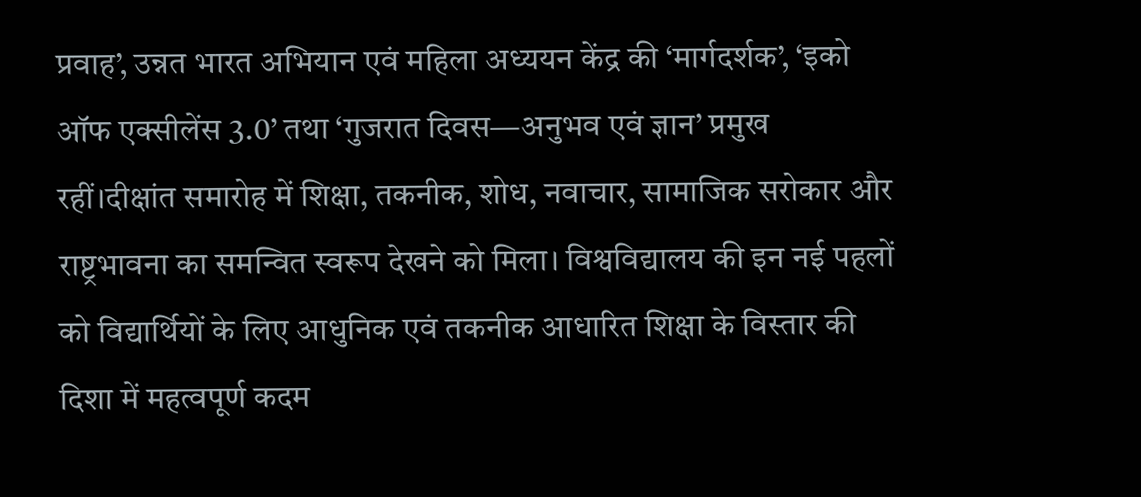प्रवाह’, उन्नत भारत अभियान एवं महिला अध्ययन केंद्र की ‘मार्गदर्शक’, ‘इको ऑफ एक्सीलेंस 3.0’ तथा ‘गुजरात दिवस—अनुभव एवं ज्ञान’ प्रमुख रहीं।दीक्षांत समारोह में शिक्षा, तकनीक, शोध, नवाचार, सामाजिक सरोकार और राष्ट्रभावना का समन्वित स्वरूप देखने को मिला। विश्वविद्यालय की इन नई पहलों को विद्यार्थियों के लिए आधुनिक एवं तकनीक आधारित शिक्षा के विस्तार की दिशा में महत्वपूर्ण कदम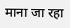माना जा रहा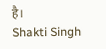है।
Shakti Singh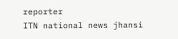reporter
ITN national news jhansi